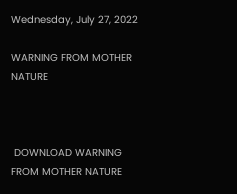Wednesday, July 27, 2022

WARNING FROM MOTHER NATURE



 DOWNLOAD WARNING FROM MOTHER NATURE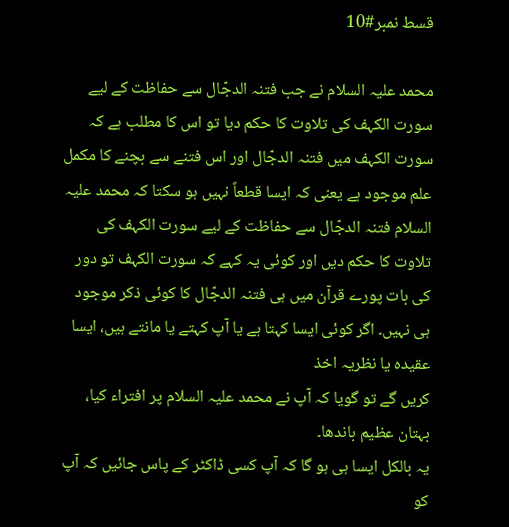قسط نمبر#10

محمد علیہ السلام نے جب فتنہ الدجّال سے حفاظت کے لیے سورت الکہف کی تلاوت کا حکم دیا تو اس کا مطلب ہے کہ سورت الکہف میں فتنہ الدجّال اور اس فتنے سے بچنے کا مکمل علم موجود ہے یعنی کہ ایسا قطعاً نہیں ہو سکتا کہ محمد علیہ السلام فتنہ الدجّال سے حفاظت کے لیے سورت الکہف کی تلاوت کا حکم دیں اور کوئی یہ کہے کہ سورت الکہف تو دور کی بات پورے قرآن میں ہی فتنہ الدجّال کا کوئی ذکر موجود ہی نہیں۔ اگر کوئی ایسا کہتا ہے یا آپ کہتے یا مانتے ہیں، ایسا عقیدہ یا نظریہ اخذ
کریں گے تو گویا کہ آپ نے محمد علیہ السلام پر افتراء کیا، بہتان عظیم باندھا۔
یہ بالکل ایسا ہی ہو گا کہ آپ کسی ڈاکٹر کے پاس جائیں کہ آپ کو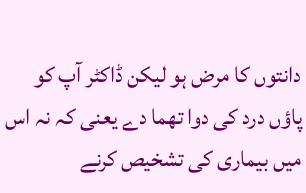دانتوں کا مرض ہو لیکن ڈاکٹر آپ کو پاؤں درد کی دوا تھما دے یعنی کہ نہ اس میں بیماری کی تشخیص کرنے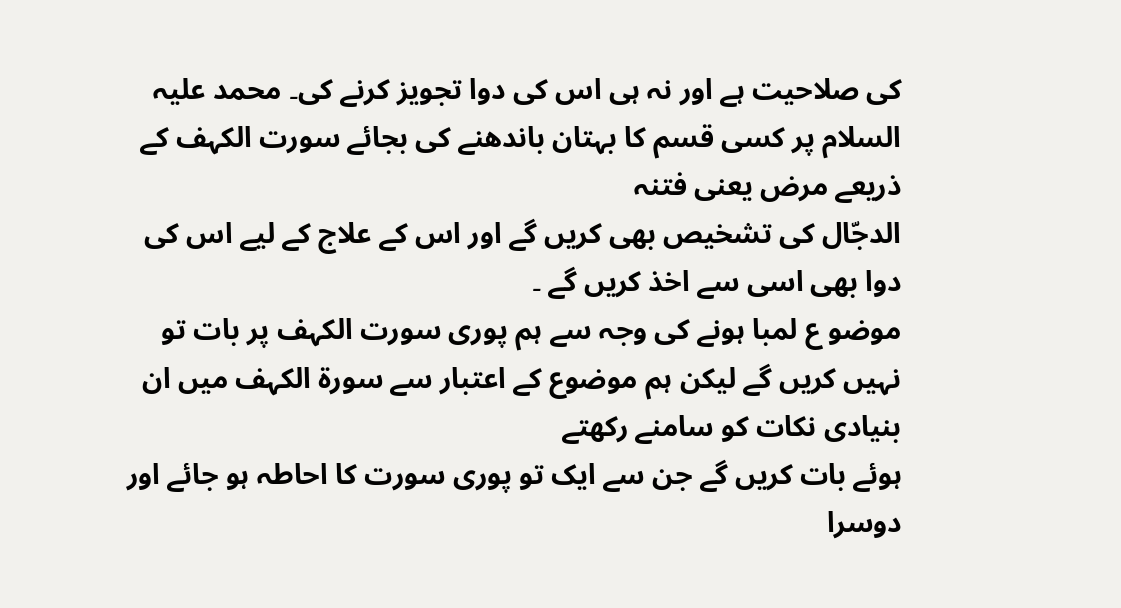کی صلاحیت ہے اور نہ ہی اس کی دوا تجویز کرنے کی۔ محمد علیہ السلام پر کسی قسم کا بہتان باندھنے کی بجائے سورت الکہف کے ذریعے مرض یعنی فتنہ
الدجّال کی تشخیص بھی کریں گے اور اس کے علاج کے لیے اس کی دوا بھی اسی سے اخذ کریں گے ۔
موضو ع لمبا ہونے کی وجہ سے ہم پوری سورت الکہف پر بات تو نہیں کریں گے لیکن ہم موضوع کے اعتبار سے سورۃ الکہف میں ان بنیادی نکات کو سامنے رکھتے
ہوئے بات کریں گے جن سے ایک تو پوری سورت کا احاطہ ہو جائے اور دوسرا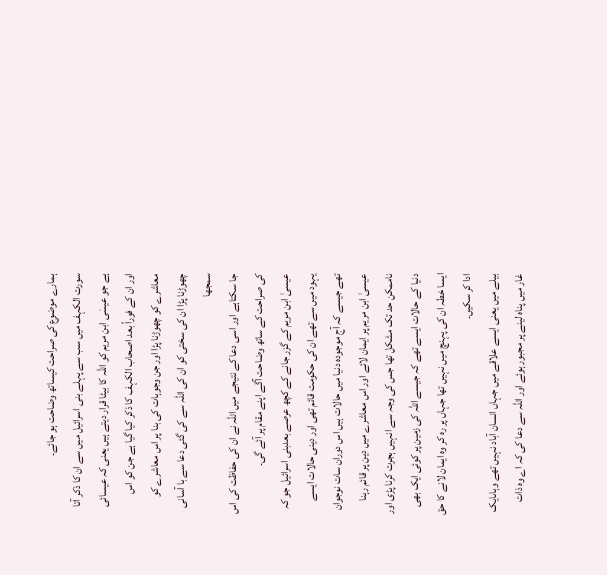ہمارے موضوع کی صراحت کیساتھ وضاحت ہو جائے۔
سورت الکہف میں سب سے پہلے بنی اسرائیل میں سے ان کا ذکر آتا ہے جو عیسٰی ابن مریم کو اللہ کا بیٹا قرار دیتے ہیں یعنی کہ عیسائی اور ان کے فوراً بعد اصحاب الکہف کا ذکر کیا گیا ہے جن کو اس معاشرے کو چھوڑنا پڑا اور جن وجوہات کی بنا پر اس معاشرے کو چھوڑنا پڑا ان کی سختی کو ان کی اللہ سے کی گئی دعا سے با آسانی سمجھا
جا سکتاہے اور اسی دعا کے نتیجے میں اللہ نے ان کی حفاظت کی اس کی صراحت کے ساتھ وضاحت آگے اپنے مقام پر آئے گی۔
عیسیٰ ابن مریم کے گزر جانے کے کچھ عرصے بعدبنی اسرائیل جو کہ یہود میں سے تھے ان کی حکومت قائم تھی اور دینی حالات ایسے تھے جیسے کہ آج موجودہ دنیا میں حالات ہیں اس دوران سات نوجوان عیسیٰ ابن مریم پر ایمان لائے اور اس معاشرے میں دین پر قائم رہنا ناممکن حد تک مشکل تھا جس کی وجہ سے انہیں ہجرت کرنا پڑی اور دنیا کے حالات ایسے تھے کہ جیسے اللہ کی زمین پر کوئی ایک بھی ایسا خطہ ان کی پہنچ میں نہیں تھا جہاں پر رہ کر وہ ایمان لانے کا حق ادا کر سکیں۔
بیلے میں یعنی ایسے علاقے میں جہاں انسان آباد نہیں تھے وہاںایک غار میں پناہ لینے پر مجبور ہوئے اور اللہ سے دعا کی کہ اے وہ ذات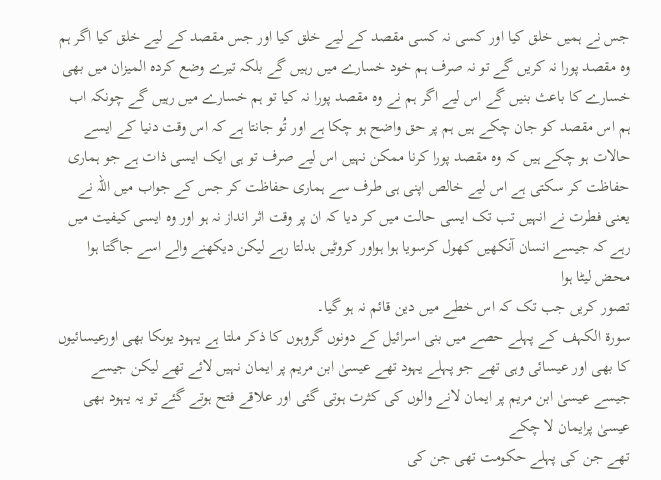جس نے ہمیں خلق کیا اور کسی نہ کسی مقصد کے لیے خلق کیا اور جس مقصد کے لیے خلق کیا اگر ہم وہ مقصد پورا نہ کریں گے تو نہ صرف ہم خود خسارے میں رہیں گے بلکہ تیرے وضع کردہ المیزان میں بھی خسارے کا باعث بنیں گے اس لیے اگر ہم نے وہ مقصد پورا نہ کیا تو ہم خسارے میں رہیں گے چونکہ اب ہم اس مقصد کو جان چکے ہیں ہم پر حق واضح ہو چکا ہے اور تُو جانتا ہے کہ اس وقت دنیا کے ایسے حالات ہو چکے ہیں کہ وہ مقصد پورا کرنا ممکن نہیں اس لیے صرف تو ہی ایک ایسی ذات ہے جو ہماری حفاظت کر سکتی ہے اس لیے خالص اپنی ہی طرف سے ہماری حفاظت کر جس کے جواب میں اللہ نے یعنی فطرت نے انہیں تب تک ایسی حالت میں کر دیا کہ ان پر وقت اثر انداز نہ ہو اور وہ ایسی کیفیت میں رہے کہ جیسے انسان آنکھیں کھول کرسویا ہوا ہواور کروٹیں بدلتا رہے لیکن دیکھنے والے اسے جاگتا ہوا محض لیٹا ہوا
تصور کریں جب تک کہ اس خطے میں دین قائم نہ ہو گیا۔
سورۃ الکہف کے پہلے حصے میں بنی اسرائیل کے دونوں گروہوں کا ذکر ملتا ہے یہود یوںکا بھی اورعیسائیوں کا بھی اور عیسائی وہی تھے جو پہلے یہود تھے عیسیٰ ابن مریم پر ایمان نہیں لائے تھے لیکن جیسے جیسے عیسیٰ ابن مریم پر ایمان لانے والوں کی کثرت ہوتی گئی اور علاقے فتح ہوتے گئے تو یہ یہود بھی عیسیٰ پرایمان لا چکے
تھے جن کی پہلے حکومت تھی جن کی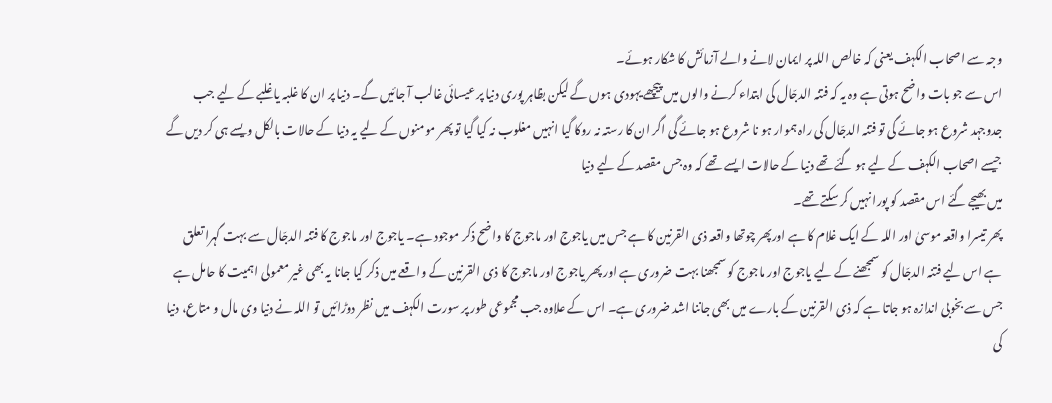وجہ سے اصحاب الکہف یعنی کہ خالص اللہ پر ایمان لانے والے آزمائش کا شکار ہوئے۔
اس سے جو بات واضح ہوتی ہے وہ یہ کہ فتنہ الدجّال کی ابتداء کرنے والوں میں پیچھے یہودی ہوں گے لیکن بظاہر پوری دنیا پر عیسائی غالب آ جائیں گے۔ دنیا پر ان کا غلبہ یا غلبے کے لیے جب جدوجہد شروع ہو جائے گی تو فتنہ الدجّال کی راہ ہموار ہو نا شروع ہو جائے گی اگر ان کا رستہ نہ روکا گیا انہیں مغلوب نہ کیا گیا تو پھر مومنوں کے لیے یہ دنیا کے حالات بالکل ویسے ہی کر دیں گے جیسے اصحاب الکہف کے لیے ہو گئے تھے دنیا کے حالات ایسے تھے کہ وہ جس مقصد کے لیے دنیا
میں بھیجے گئے اس مقصد کو پورا نہیں کر سکتے تھے۔
پھر تیسرا واقعہ موسیٰ اور اللہ کے ایک غلام کا ہے اورپھر چوتھا واقعہ ذی القرنین کا ہے جس میں یاجوج اور ماجوج کا واضح ذکر موجود ہے۔ یاجوج اور ماجوج کا فتنہ الدجّال سے بہت گہرا تعلق ہے اس لیے فتنہ الدجّال کو سمجھنے کے لیے یاجوج اور ماجوج کو سمجھنا بہت ضروری ہے اور پھر یاجوج اور ماجوج کا ذی القرنین کے واقعے میں ذکر کیا جانا یہ بھی غیر معمولی اہمیت کا حامل ہے جس سے بخوبی اندازہ ہو جاتا ہے کہ ذی القرنین کے بارے میں بھی جاننا اشد ضروری ہے۔ اس کے علاوہ جب مجموعی طور پر سورت الکہف میں نظر دوڑائیں تو اللہ نے دنیا وی مال و متاع، دنیا کی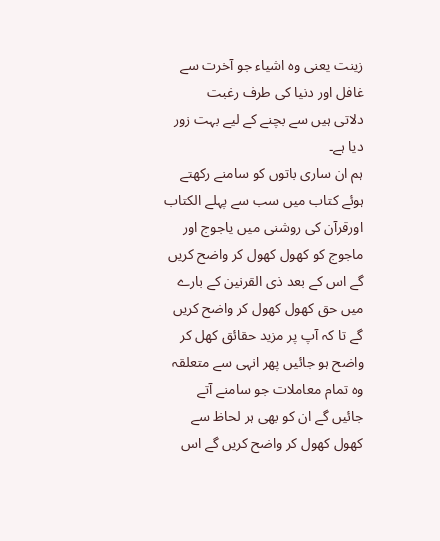زینت یعنی وہ اشیاء جو آخرت سے غافل اور دنیا کی طرف رغبت
دلاتی ہیں سے بچنے کے لیے بہت زور دیا ہے۔
ہم ان ساری باتوں کو سامنے رکھتے ہوئے کتاب میں سب سے پہلے الکتاب اورقرآن کی روشنی میں یاجوج اور ماجوج کو کھول کھول کر واضح کریں گے اس کے بعد ذی القرنین کے بارے میں حق کھول کھول کر واضح کریں گے تا کہ آپ پر مزید حقائق کھل کر واضح ہو جائیں پھر انہی سے متعلقہ وہ تمام معاملات جو سامنے آتے جائیں گے ان کو بھی ہر لحاظ سے کھول کھول کر واضح کریں گے اس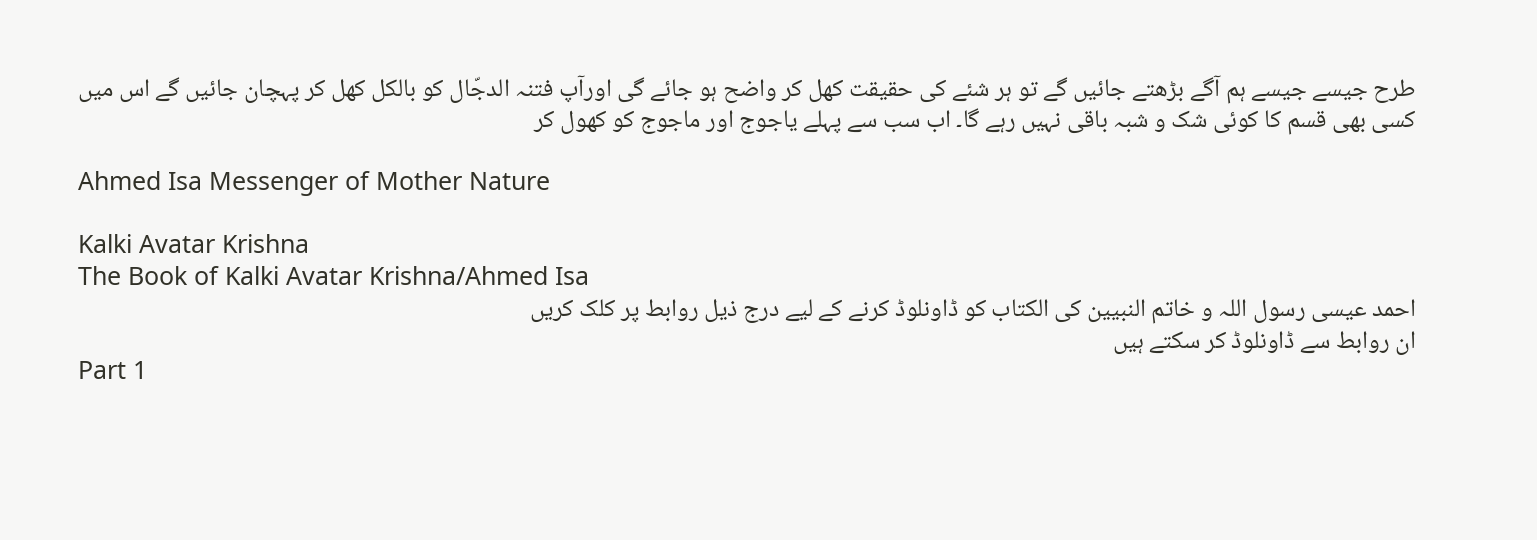طرح جیسے جیسے ہم آگے بڑھتے جائیں گے تو ہر شئے کی حقیقت کھل کر واضح ہو جائے گی اورآپ فتنہ الدجّال کو بالکل کھل کر پہچان جائیں گے اس میں کسی بھی قسم کا کوئی شک و شبہ باقی نہیں رہے گا۔ اب سب سے پہلے یاجوج اور ماجوج کو کھول کر

Ahmed Isa Messenger of Mother Nature

Kalki Avatar Krishna
The Book of Kalki Avatar Krishna/Ahmed Isa
احمد عیسی رسول اللہ و خاتم النبیین کی الکتاب کو ڈاونلوڈ کرنے کے لیے درج ذیل روابط پر کلک کریں
ان روابط سے ڈاونلوڈ کر سکتے ہیں
Part 1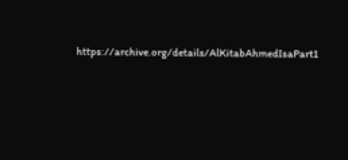https://archive.org/details/AlKitabAhmedIsaPart1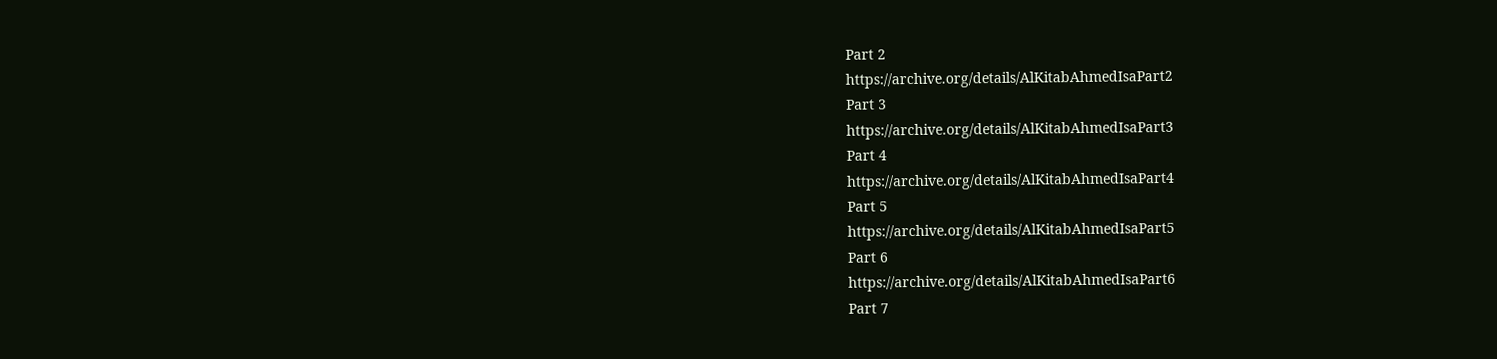Part 2
https://archive.org/details/AlKitabAhmedIsaPart2
Part 3
https://archive.org/details/AlKitabAhmedIsaPart3
Part 4
https://archive.org/details/AlKitabAhmedIsaPart4
Part 5
https://archive.org/details/AlKitabAhmedIsaPart5
Part 6
https://archive.org/details/AlKitabAhmedIsaPart6
Part 7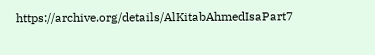https://archive.org/details/AlKitabAhmedIsaPart7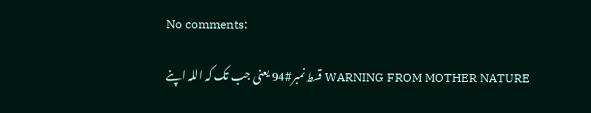No comments:

  WARNING FROM MOTHER NATURE قسط نمبر#94 یعنی جب تک کہ اللہ اپنے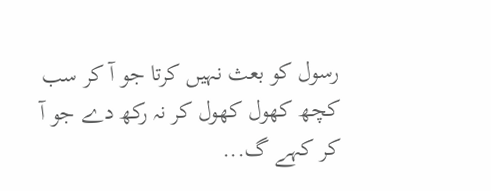رسول کو بعث نہیں کرتا جو آ کر سب کچھ کھول کھول کر نہ رکھ دے جو آ کر کہے گ...